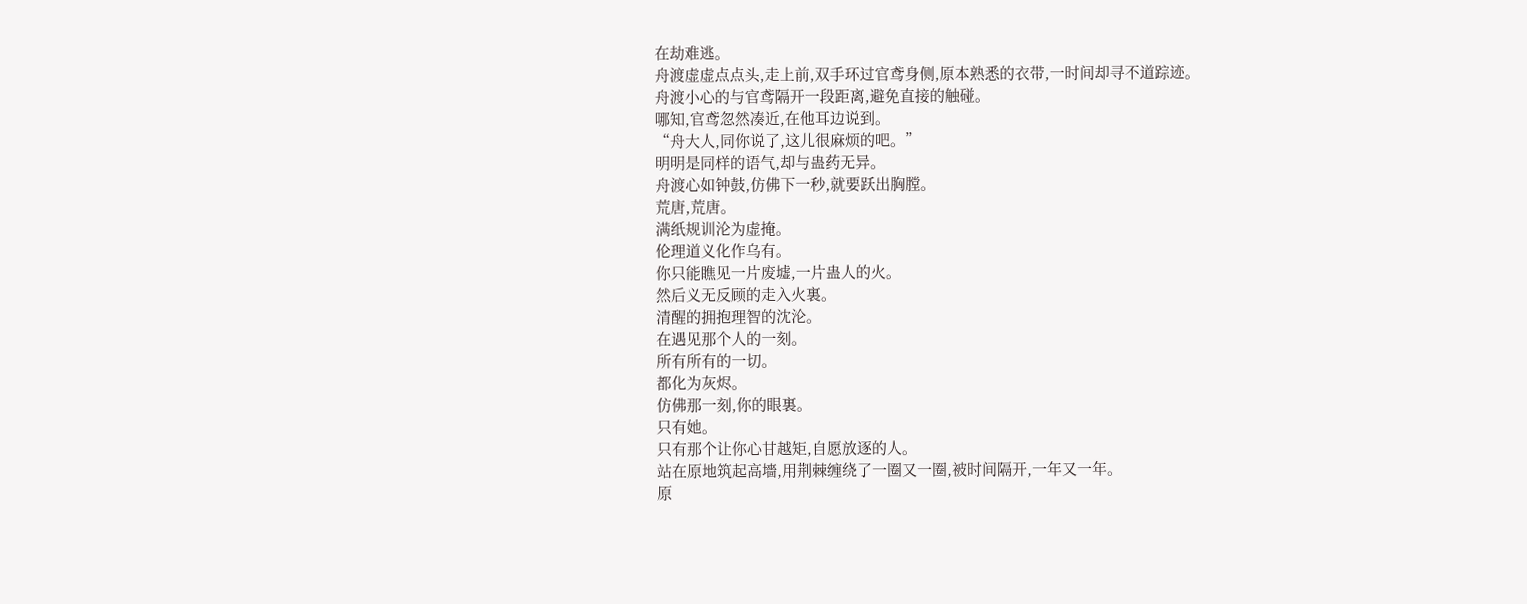在劫难逃。
舟渡虚虚点点头,走上前,双手环过官鸢身侧,原本熟悉的衣带,一时间却寻不道踪迹。
舟渡小心的与官鸢隔开一段距离,避免直接的触碰。
哪知,官鸢忽然凑近,在他耳边说到。
“舟大人,同你说了,这儿很麻烦的吧。”
明明是同样的语气,却与蛊药无异。
舟渡心如钟鼓,仿佛下一秒,就要跃出胸膛。
荒唐,荒唐。
满纸规训沦为虚掩。
伦理道义化作乌有。
你只能瞧见一片废墟,一片蛊人的火。
然后义无反顾的走入火裏。
清醒的拥抱理智的沈沦。
在遇见那个人的一刻。
所有所有的一切。
都化为灰烬。
仿佛那一刻,你的眼裏。
只有她。
只有那个让你心甘越矩,自愿放逐的人。
站在原地筑起高墻,用荆棘缠绕了一圈又一圈,被时间隔开,一年又一年。
原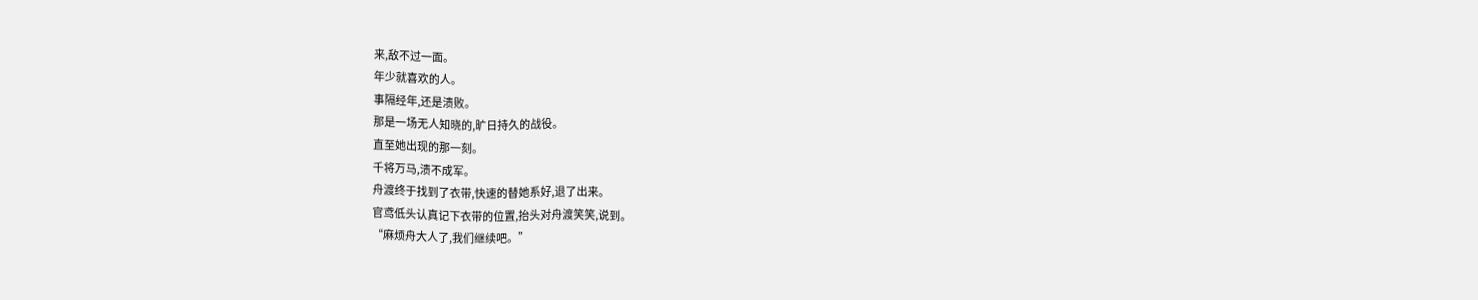来,敌不过一面。
年少就喜欢的人。
事隔经年,还是溃败。
那是一场无人知晓的,旷日持久的战役。
直至她出现的那一刻。
千将万马,溃不成军。
舟渡终于找到了衣带,快速的替她系好,退了出来。
官鸢低头认真记下衣带的位置,抬头对舟渡笑笑,说到。
“麻烦舟大人了,我们继续吧。”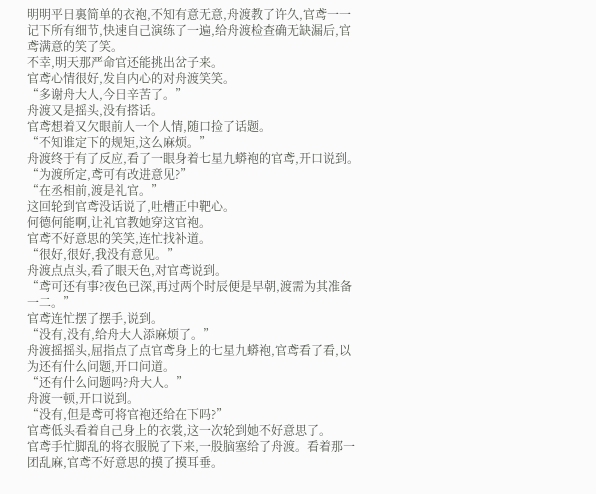明明平日裏简单的衣袍,不知有意无意,舟渡教了许久,官鸢一一记下所有细节,快速自己演练了一遍,给舟渡检查确无缺漏后,官鸢满意的笑了笑。
不幸,明天那严命官还能挑出岔子来。
官鸢心情很好,发自内心的对舟渡笑笑。
“多谢舟大人,今日辛苦了。”
舟渡又是摇头,没有搭话。
官鸢想着又欠眼前人一个人情,随口捡了话题。
“不知谁定下的规矩,这么麻烦。”
舟渡终于有了反应,看了一眼身着七星九蟒袍的官鸢,开口说到。
“为渡所定,鸢可有改进意见?”
“在丞相前,渡是礼官。”
这回轮到官鸢没话说了,吐槽正中靶心。
何德何能啊,让礼官教她穿这官袍。
官鸢不好意思的笑笑,连忙找补道。
“很好,很好,我没有意见。”
舟渡点点头,看了眼天色,对官鸢说到。
“鸢可还有事?夜色已深,再过两个时辰便是早朝,渡需为其准备一二。”
官鸢连忙摆了摆手,说到。
“没有,没有,给舟大人添麻烦了。”
舟渡摇摇头,屈指点了点官鸢身上的七星九蟒袍,官鸢看了看,以为还有什么问题,开口问道。
“还有什么问题吗?舟大人。”
舟渡一顿,开口说到。
“没有,但是鸢可将官袍还给在下吗?”
官鸢低头看着自己身上的衣裳,这一次轮到她不好意思了。
官鸢手忙脚乱的将衣服脱了下来,一股脑塞给了舟渡。看着那一团乱麻,官鸢不好意思的摸了摸耳垂。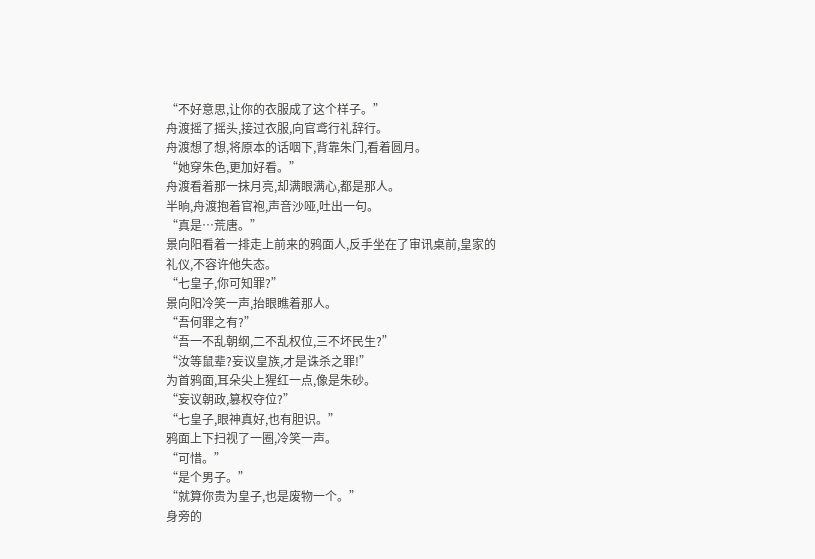“不好意思,让你的衣服成了这个样子。”
舟渡摇了摇头,接过衣服,向官鸢行礼辞行。
舟渡想了想,将原本的话咽下,背靠朱门,看着圆月。
“她穿朱色,更加好看。”
舟渡看着那一抹月亮,却满眼满心,都是那人。
半晌,舟渡抱着官袍,声音沙哑,吐出一句。
“真是…荒唐。”
景向阳看着一排走上前来的鸦面人,反手坐在了审讯桌前,皇家的礼仪,不容许他失态。
“七皇子,你可知罪?”
景向阳冷笑一声,抬眼瞧着那人。
“吾何罪之有?”
“吾一不乱朝纲,二不乱权位,三不坏民生?”
“汝等鼠辈?妄议皇族,才是诛杀之罪!”
为首鸦面,耳朵尖上猩红一点,像是朱砂。
“妄议朝政,篡权夺位?”
“七皇子,眼神真好,也有胆识。”
鸦面上下扫视了一圈,冷笑一声。
“可惜。”
“是个男子。”
“就算你贵为皇子,也是废物一个。”
身旁的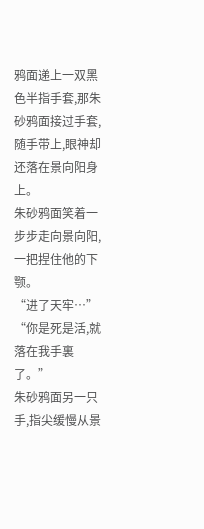鸦面递上一双黑色半指手套,那朱砂鸦面接过手套,随手带上,眼神却还落在景向阳身上。
朱砂鸦面笑着一步步走向景向阳,一把捏住他的下颚。
“进了天牢…”
“你是死是活,就落在我手裏了。”
朱砂鸦面另一只手,指尖缓慢从景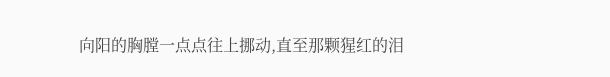向阳的胸膛一点点往上挪动,直至那颗猩红的泪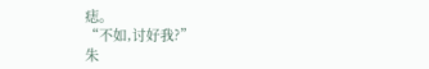痣。
“不如,讨好我?”
朱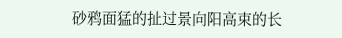砂鸦面猛的扯过景向阳高束的长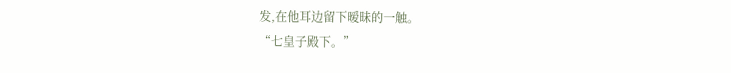发,在他耳边留下暧昧的一触。
“七皇子殿下。”